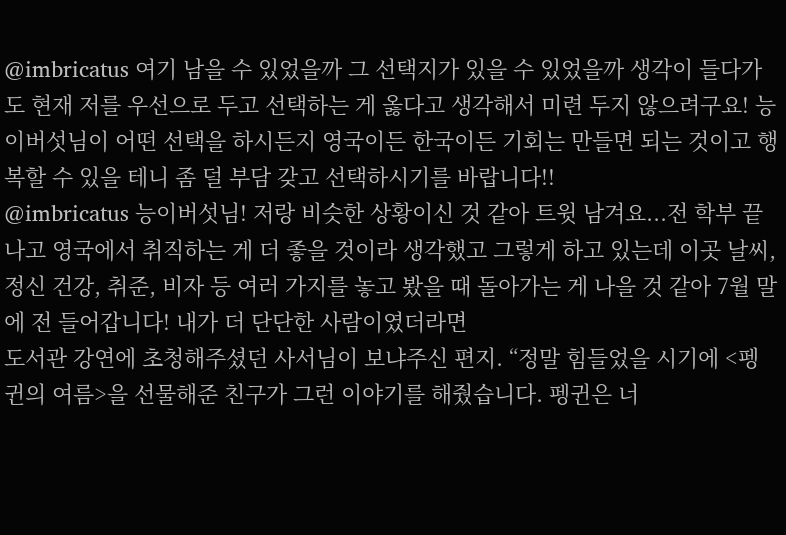@imbricatus 여기 남을 수 있었을까 그 선택지가 있을 수 있었을까 생각이 들다가도 현재 저를 우선으로 두고 선택하는 게 옳다고 생각해서 미련 두지 않으려구요! 능이버섯님이 어떤 선택을 하시든지 영국이든 한국이든 기회는 만들면 되는 것이고 행복할 수 있을 테니 좀 덜 부담 갖고 선택하시기를 바랍니다!!
@imbricatus 능이버섯님! 저랑 비슷한 상황이신 것 같아 트윗 남겨요...전 학부 끝나고 영국에서 취직하는 게 더 좋을 것이라 생각했고 그렇게 하고 있는데 이곳 날씨, 정신 건강, 취준, 비자 등 여러 가지를 놓고 봤을 때 돌아가는 게 나을 것 같아 7월 말에 전 들어갑니다! 내가 더 단단한 사람이였더라면
도서관 강연에 초청해주셨던 사서님이 보냐주신 편지. “정말 힘들었을 시기에 <펭귄의 여름>을 선물해준 친구가 그런 이야기를 해줬습니다. 펭귄은 너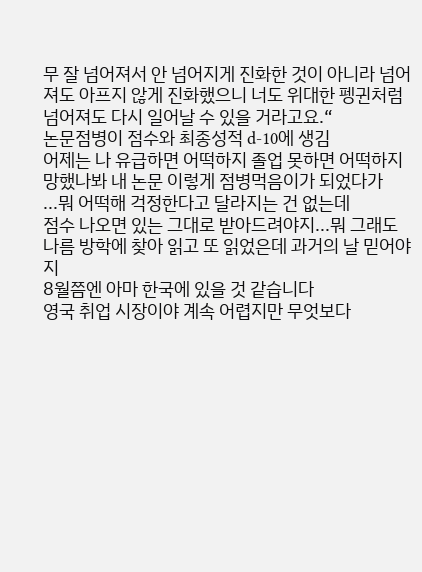무 잘 넘어져서 안 넘어지게 진화한 것이 아니라 넘어져도 아프지 않게 진화했으니 너도 위대한 펭귄처럼 넘어져도 다시 일어날 수 있을 거라고요.“
논문점병이 점수와 최종성적 d-10에 생김
어제는 나 유급하면 어떡하지 졸업 못하면 어떡하지 망했나봐 내 논문 이렇게 점병먹음이가 되었다가
...뭐 어떡해 걱정한다고 달라지는 건 없는데
점수 나오면 있는 그대로 받아드려야지...뭐 그래도 나름 방학에 찾아 읽고 또 읽었은데 과거의 날 믿어야지
8월쯤엔 아마 한국에 있을 것 같습니다
영국 취업 시장이야 계속 어렵지만 무엇보다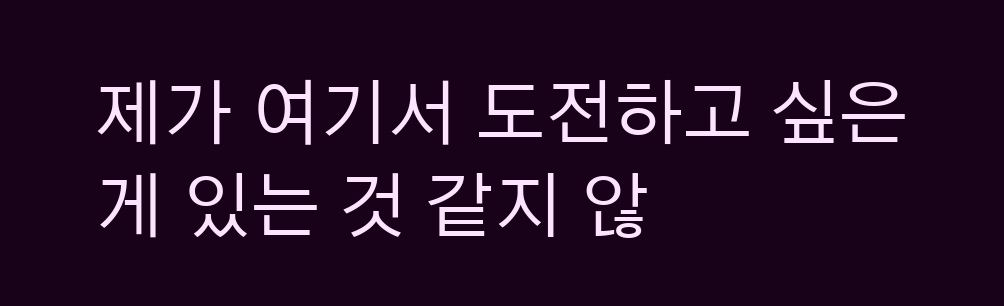제가 여기서 도전하고 싶은 게 있는 것 같지 않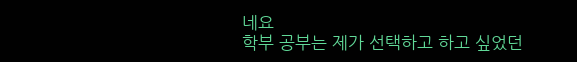네요
학부 공부는 제가 선택하고 하고 싶었던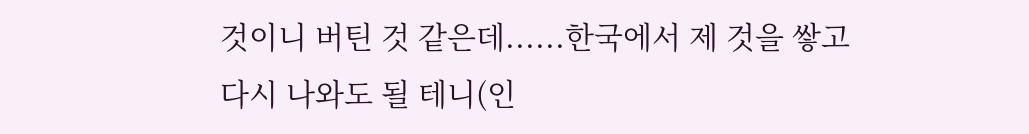것이니 버틴 것 같은데......한국에서 제 것을 쌓고 다시 나와도 될 테니(인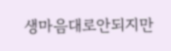생마음대로안되지만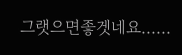그랫으면좋겟네요......